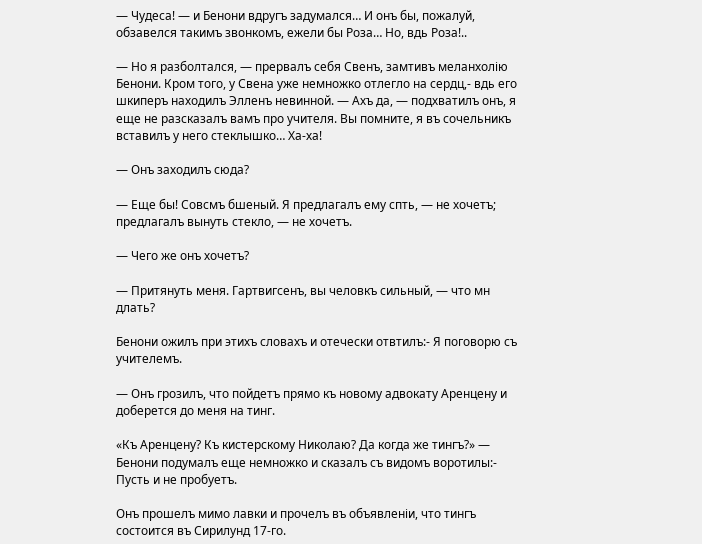— Чудеса! — и Бенони вдругъ задумался… И онъ бы, пожалуй, обзавелся такимъ звонкомъ, ежели бы Роза… Но, вдь Роза!..

— Но я разболтался, — прервалъ себя Свенъ, замтивъ меланхолію Бенони. Кром того, у Свена уже немножко отлегло на сердц,- вдь его шкиперъ находилъ Элленъ невинной. — Ахъ да, — подхватилъ онъ, я еще не разсказалъ вамъ про учителя. Вы помните, я въ сочельникъ вставилъ у него стеклышко… Ха-ха!

— Онъ заходилъ сюда?

— Еще бы! Совсмъ бшеный. Я предлагалъ ему спть, — не хочетъ; предлагалъ вынуть стекло, — не хочетъ.

— Чего же онъ хочетъ?

— Притянуть меня. Гартвигсенъ, вы человкъ сильный, — что мн длать?

Бенони ожилъ при этихъ словахъ и отечески отвтилъ:- Я поговорю съ учителемъ.

— Онъ грозилъ, что пойдетъ прямо къ новому адвокату Аренцену и доберется до меня на тинг.

«Къ Аренцену? Къ кистерскому Николаю? Да когда же тингъ?» — Бенони подумалъ еще немножко и сказалъ съ видомъ воротилы:- Пусть и не пробуетъ.

Онъ прошелъ мимо лавки и прочелъ въ объявленіи, что тингъ состоится въ Сирилунд 17-го.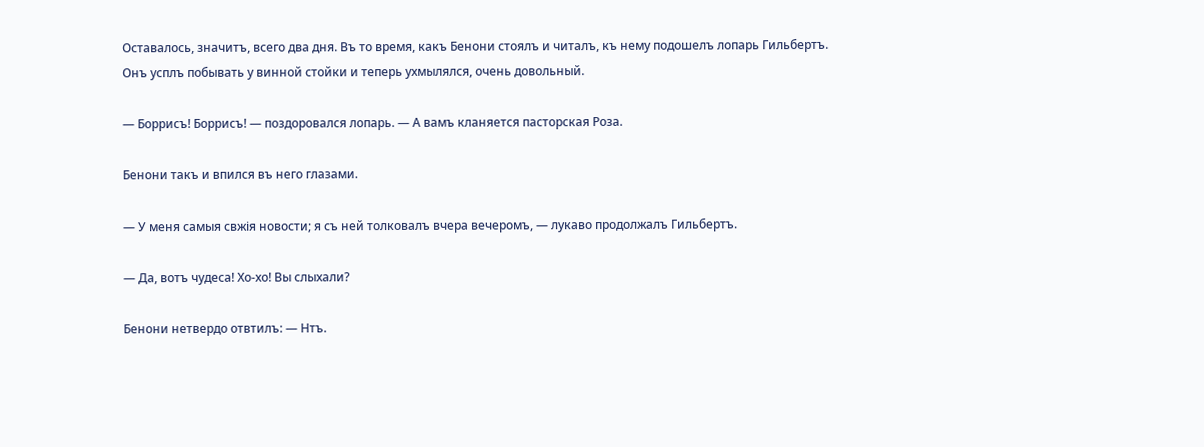Оставалось, значитъ, всего два дня. Въ то время, какъ Бенони стоялъ и читалъ, къ нему подошелъ лопарь Гильбертъ. Онъ усплъ побывать у винной стойки и теперь ухмылялся, очень довольный.

— Боррисъ! Боррисъ! — поздоровался лопарь. — А вамъ кланяется пасторская Роза.

Бенони такъ и впился въ него глазами.

— У меня самыя свжія новости; я съ ней толковалъ вчера вечеромъ, — лукаво продолжалъ Гильбертъ.

— Да, вотъ чудеса! Хо-хо! Вы слыхали?

Бенони нетвердо отвтилъ: — Нтъ.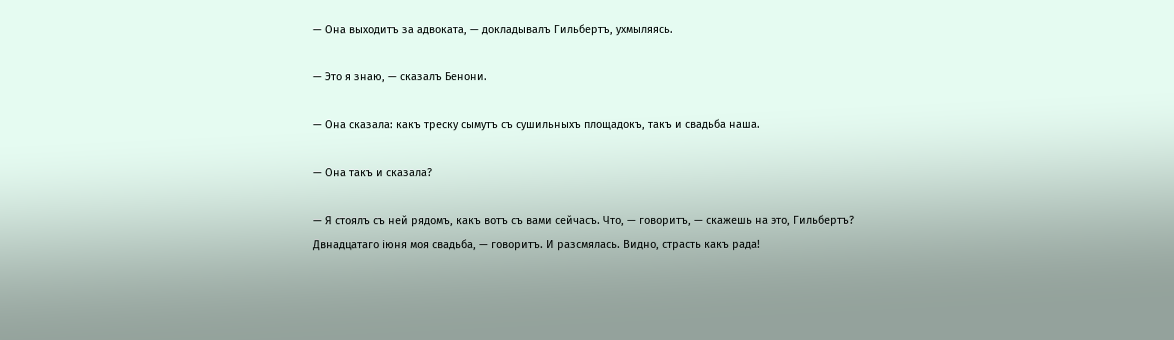— Она выходитъ за адвоката, — докладывалъ Гильбертъ, ухмыляясь.

— Это я знаю, — сказалъ Бенони.

— Она сказала: какъ треску сымутъ съ сушильныхъ площадокъ, такъ и свадьба наша.

— Она такъ и сказала?

— Я стоялъ съ ней рядомъ, какъ вотъ съ вами сейчасъ. Что, — говоритъ, — скажешь на это, Гильбертъ? Двнадцатаго іюня моя свадьба, — говоритъ. И разсмялась. Видно, страсть какъ рада!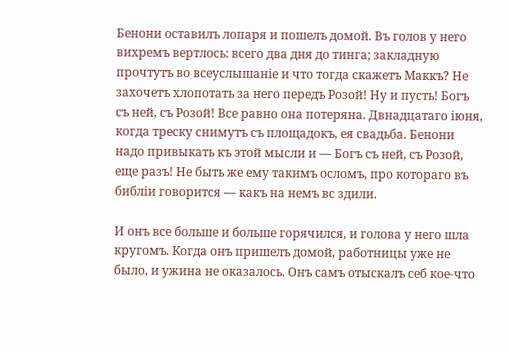Бенони оставилъ лопаря и пошелъ домой. Въ голов у него вихремъ вертлось: всего два дня до тинга; закладную прочтутъ во всеуслышаніе и что тогда скажетъ Маккъ? Не захочетъ хлопотать за него передъ Розой! Ну и пусть! Богъ съ ней, съ Розой! Все равно она потеряна. Двнадцатаго іюня, когда треску снимутъ съ площадокъ, ея свадьба. Бенони надо привыкать къ этой мысли и — Богъ съ ней, съ Розой, еще разъ! Не быть же ему такимъ осломъ, про котораго въ библіи говорится — какъ на немъ вс здили.

И онъ все больше и больше горячился, и голова у него шла кругомъ. Когда онъ пришелъ домой, работницы уже не было, и ужина не оказалось. Онъ самъ отыскалъ себ кое-что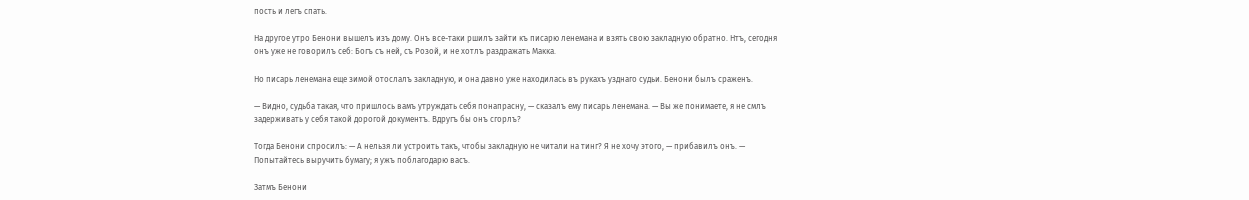пость и легъ спать.

На другое утро Бенони вышелъ изъ дому. Онъ все-таки ршилъ зайти къ писарю ленемана и взять свою закладную обратно. Нтъ, сегодня онъ уже не говорилъ себ: Богъ съ ней, съ Розой, и не хотлъ раздражать Макка.

Но писарь ленемана еще зимой отослалъ закладную, и она давно уже находилась въ рукахъ узднаго судьи. Бенони былъ сраженъ.

— Видно, судьба такая, что пришлось вамъ утруждать себя понапрасну, — сказалъ ему писарь ленемана. — Вы же понимаете, я не смлъ задерживать у себя такой дорогой документъ. Вдругъ бы онъ сгорлъ?

Тогда Бенони спросилъ: — А нельзя ли устроить такъ, чтобы закладную не читали на тинг? Я не хочу этого, — прибавилъ онъ. — Попытайтесь выручить бумагу; я ужъ поблагодарю васъ.

Затмъ Бенони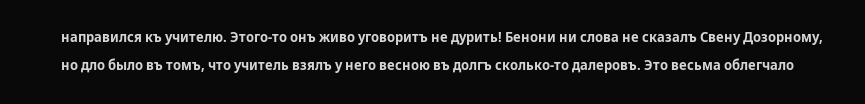направился къ учителю. Этого-то онъ живо уговоритъ не дурить! Бенони ни слова не сказалъ Свену Дозорному, но дло было въ томъ, что учитель взялъ у него весною въ долгъ сколько-то далеровъ. Это весьма облегчало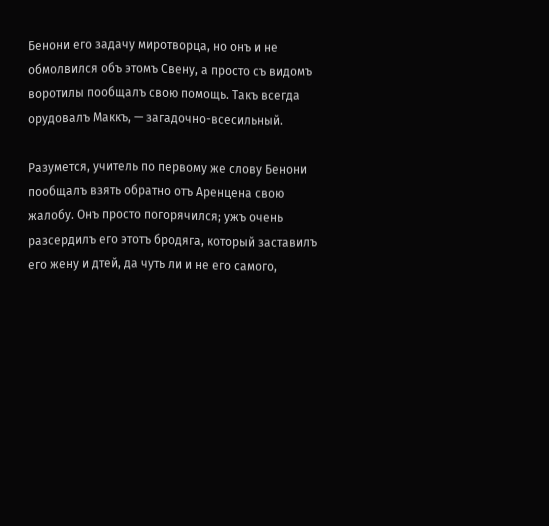Бенони его задачу миротворца, но онъ и не обмолвился объ этомъ Свену, а просто съ видомъ воротилы пообщалъ свою помощь. Такъ всегда орудовалъ Маккъ, — загадочно-всесильный.

Разумется, учитель по первому же слову Бенони пообщалъ взять обратно отъ Аренцена свою жалобу. Онъ просто погорячился; ужъ очень разсердилъ его этотъ бродяга, который заставилъ его жену и дтей, да чуть ли и не его самого,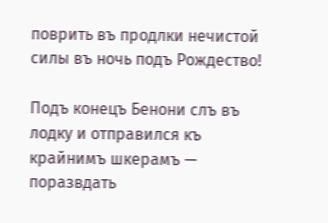поврить въ продлки нечистой силы въ ночь подъ Рождество!

Подъ конецъ Бенони слъ въ лодку и отправился къ крайнимъ шкерамъ — поразвдать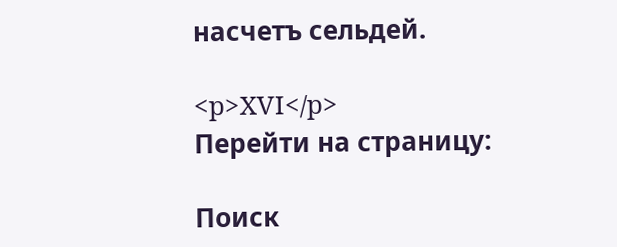насчетъ сельдей.

<p>XVI</p>
Перейти на страницу:

Поиск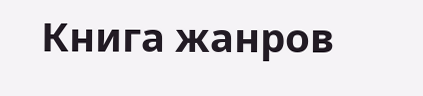Книга жанров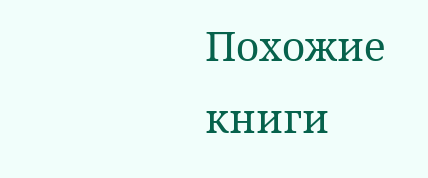Похожие книги